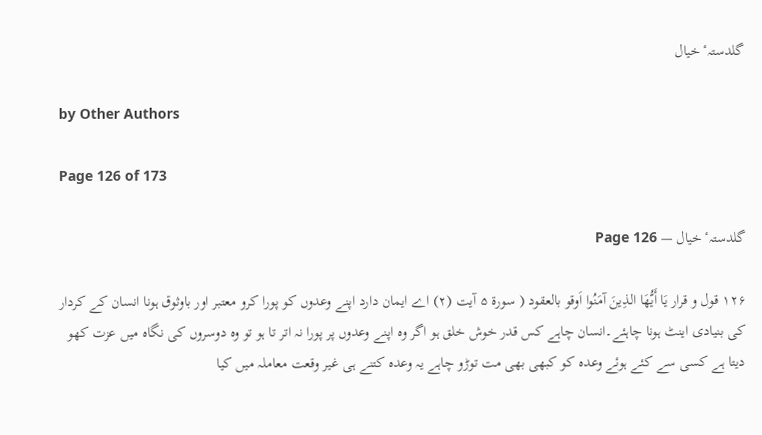گلدستہٴ خیال

by Other Authors

Page 126 of 173

گلدستہٴ خیال — Page 126

۱۲۶ قول و قرار يَا أَيُّهَا الذِينَ آمَنُوا اَوقو بالعقود ( سورۃ ۵ آیت (۲) اے ایمان دارد اپنے وعدوں کو پورا کرو معتبر اور باوثوق ہونا انسان کے کردار کی بنیادی اینٹ ہونا چاہئے۔انسان چاہے کس قدر خوش خلق ہو اگر وہ اپنے وعدوں پر پورا نہ اتر تا ہو تو وہ دوسروں کی نگاہ میں عزت کھو دیتا ہے کسی سے کئے ہوئے وعدہ کو کبھی بھی مت توڑو چاہے یہ وعدہ کتنے ہی غیر وقعت معاملہ میں کیا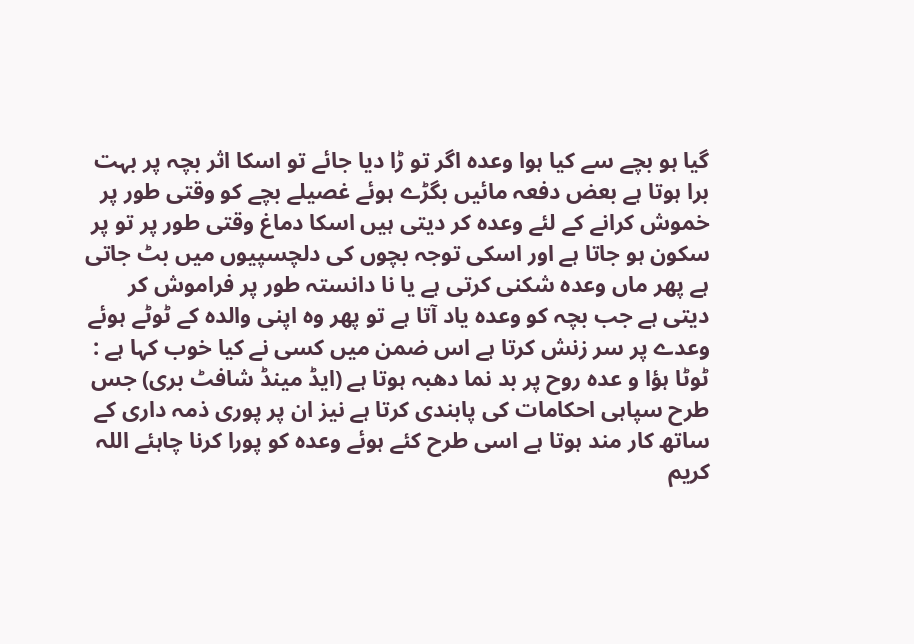گیا ہو بچے سے کیا ہوا وعدہ اگر تو ڑا دیا جائے تو اسکا اثر بچہ پر بہت برا ہوتا ہے بعض دفعہ مائیں بگڑے ہوئے غصیلے بچے کو وقتی طور پر خموش کرانے کے لئے وعدہ کر دیتی ہیں اسکا دماغ وقتی طور پر تو پر سکون ہو جاتا ہے اور اسکی توجہ بچوں کی دلچسپیوں میں بٹ جاتی ہے پھر ماں وعدہ شکنی کرتی ہے یا نا دانستہ طور پر فراموش کر دیتی ہے جب بچہ کو وعدہ یاد آتا ہے تو پھر وہ اپنی والدہ کے ٹوٹے ہوئے وعدے پر سر زنش کرتا ہے اس ضمن میں کسی نے کیا خوب کہا ہے : ٹوٹا ہؤا و عده روح پر بد نما دھبہ ہوتا ہے (ایڈ مینڈ شافٹ بری) جس طرح سپاہی احکامات کی پابندی کرتا ہے نیز ان پر پوری ذمہ داری کے ساتھ کار مند ہوتا ہے اسی طرح کئے ہوئے وعدہ کو پورا کرنا چاہئے اللہ کریم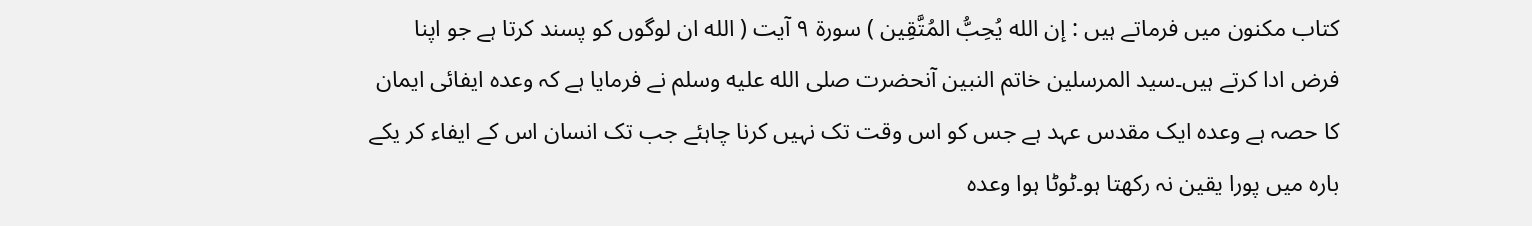کتاب مکنون میں فرماتے ہیں : إن الله يُحِبُّ المُتَّقِين ) سورة ۹ آيت ( الله ان لوگوں کو پسند کرتا ہے جو اپنا فرض ادا کرتے ہیں۔سید المرسلین خاتم النبین آنحضرت صلى الله عليه وسلم نے فرمایا ہے کہ وعدہ ایفائی ایمان کا حصہ ہے وعدہ ایک مقدس عہد ہے جس کو اس وقت تک نہیں کرنا چاہئے جب تک انسان اس کے ایفاء کر یکے بارہ میں پورا یقین نہ رکھتا ہو۔ٹوٹا ہوا وعدہ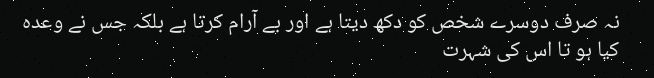نہ صرف دوسرے شخص کو دکھ دیتا ہے اور بے آرام کرتا ہے بلکہ جس نے وعدہ کیا ہو تا اس کی شہرت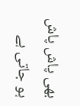بھی پاش پاش ہو جاتی ہے